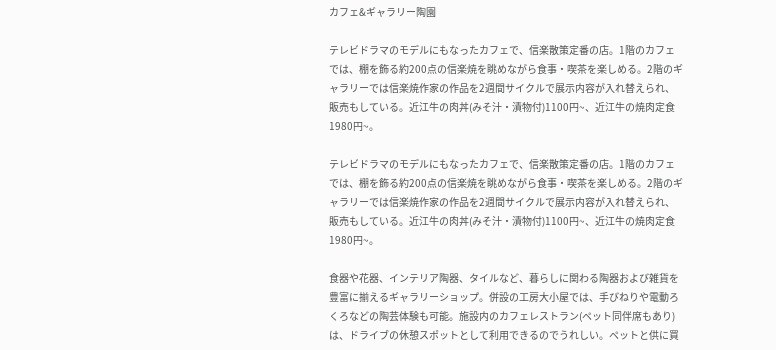カフェ&ギャラリー陶園

テレビドラマのモデルにもなったカフェで、信楽散策定番の店。1階のカフェでは、棚を飾る約200点の信楽焼を眺めながら食事・喫茶を楽しめる。2階のギャラリーでは信楽焼作家の作品を2週間サイクルで展示内容が入れ替えられ、販売もしている。近江牛の肉丼(みそ汁・漬物付)1100円~、近江牛の焼肉定食1980円~。

テレビドラマのモデルにもなったカフェで、信楽散策定番の店。1階のカフェでは、棚を飾る約200点の信楽焼を眺めながら食事・喫茶を楽しめる。2階のギャラリーでは信楽焼作家の作品を2週間サイクルで展示内容が入れ替えられ、販売もしている。近江牛の肉丼(みそ汁・漬物付)1100円~、近江牛の焼肉定食1980円~。

食器や花器、インテリア陶器、タイルなど、暮らしに関わる陶器および雑貨を豊富に揃えるギャラリーショップ。併設の工房大小屋では、手びねりや電動ろくろなどの陶芸体験も可能。施設内のカフェレストラン(ペット同伴席もあり)は、ドライブの休憩スポットとして利用できるのでうれしい。ペットと供に買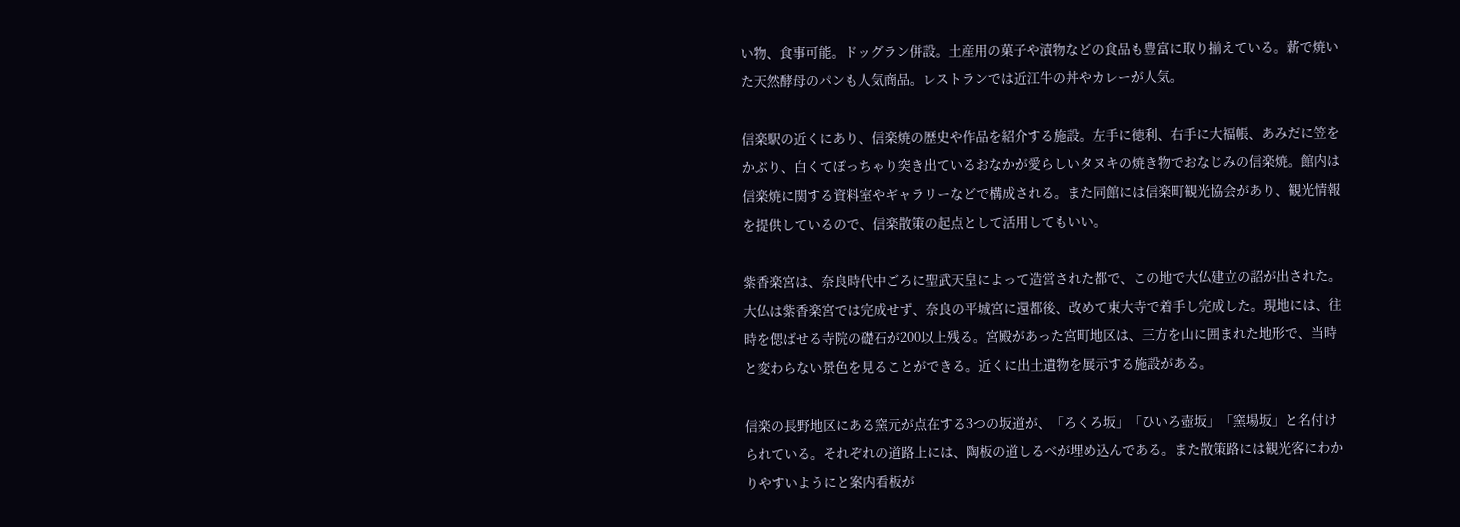い物、食事可能。ドッグラン併設。土産用の菓子や漬物などの食品も豊富に取り揃えている。薪で焼いた天然酵母のパンも人気商品。レストランでは近江牛の丼やカレーが人気。

信楽駅の近くにあり、信楽焼の歴史や作品を紹介する施設。左手に徳利、右手に大福帳、あみだに笠をかぶり、白くてぽっちゃり突き出ているおなかが愛らしいタヌキの焼き物でおなじみの信楽焼。館内は信楽焼に関する資料室やギャラリーなどで構成される。また同館には信楽町観光協会があり、観光情報を提供しているので、信楽散策の起点として活用してもいい。

紫香楽宮は、奈良時代中ごろに聖武天皇によって造営された都で、この地で大仏建立の詔が出された。大仏は紫香楽宮では完成せず、奈良の平城宮に還都後、改めて東大寺で着手し完成した。現地には、往時を偲ばせる寺院の礎石が200以上残る。宮殿があった宮町地区は、三方を山に囲まれた地形で、当時と変わらない景色を見ることができる。近くに出土遺物を展示する施設がある。

信楽の長野地区にある窯元が点在する3つの坂道が、「ろくろ坂」「ひいろ壺坂」「窯場坂」と名付けられている。それぞれの道路上には、陶板の道しるべが埋め込んである。また散策路には観光客にわかりやすいようにと案内看板が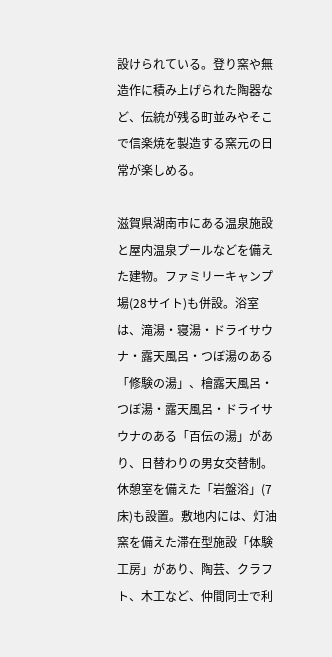設けられている。登り窯や無造作に積み上げられた陶器など、伝統が残る町並みやそこで信楽焼を製造する窯元の日常が楽しめる。

滋賀県湖南市にある温泉施設と屋内温泉プールなどを備えた建物。ファミリーキャンプ場(28サイト)も併設。浴室は、滝湯・寝湯・ドライサウナ・露天風呂・つぼ湯のある「修験の湯」、檜露天風呂・つぼ湯・露天風呂・ドライサウナのある「百伝の湯」があり、日替わりの男女交替制。休憩室を備えた「岩盤浴」(7床)も設置。敷地内には、灯油窯を備えた滞在型施設「体験工房」があり、陶芸、クラフト、木工など、仲間同士で利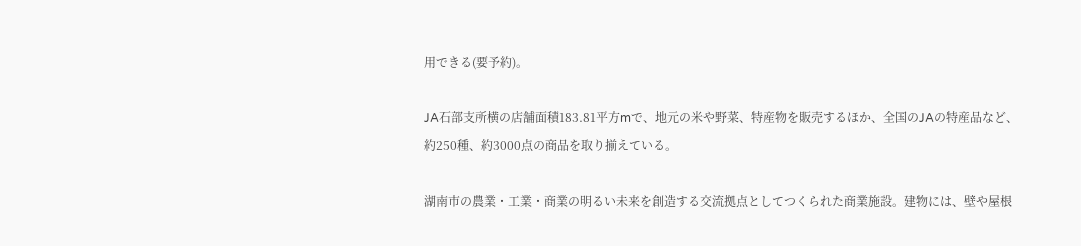用できる(要予約)。

JA石部支所横の店舗面積183.81平方mで、地元の米や野菜、特産物を販売するほか、全国のJAの特産品など、約250種、約3000点の商品を取り揃えている。

湖南市の農業・工業・商業の明るい未来を創造する交流拠点としてつくられた商業施設。建物には、壁や屋根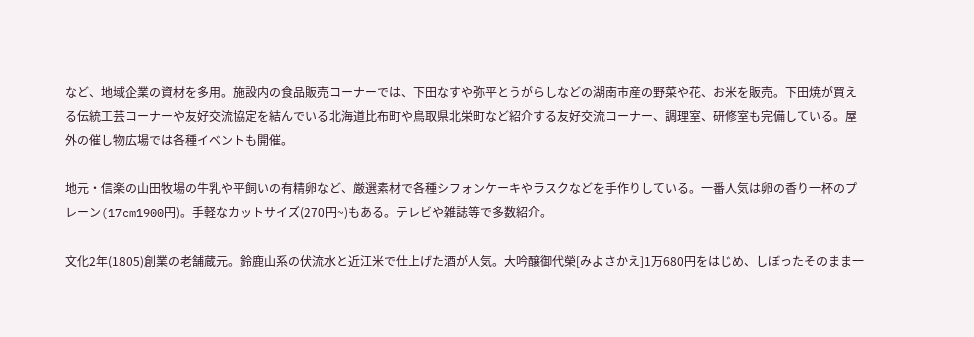など、地域企業の資材を多用。施設内の食品販売コーナーでは、下田なすや弥平とうがらしなどの湖南市産の野菜や花、お米を販売。下田焼が買える伝統工芸コーナーや友好交流協定を結んでいる北海道比布町や鳥取県北栄町など紹介する友好交流コーナー、調理室、研修室も完備している。屋外の催し物広場では各種イベントも開催。

地元・信楽の山田牧場の牛乳や平飼いの有精卵など、厳選素材で各種シフォンケーキやラスクなどを手作りしている。一番人気は卵の香り一杯のプレーン(17cm1900円)。手軽なカットサイズ(270円~)もある。テレビや雑誌等で多数紹介。

文化2年(1805)創業の老舗蔵元。鈴鹿山系の伏流水と近江米で仕上げた酒が人気。大吟醸御代榮[みよさかえ]1万680円をはじめ、しぼったそのまま一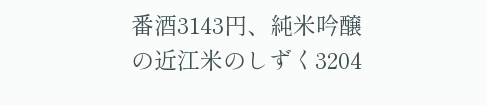番酒3143円、純米吟醸の近江米のしずく3204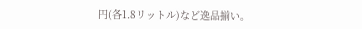円(各1.8リットル)など逸品揃い。